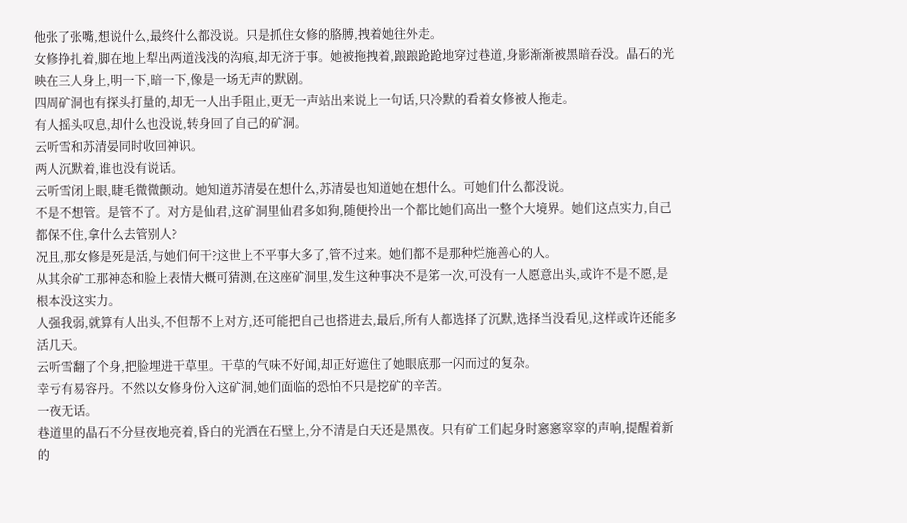他张了张嘴,想说什么,最终什么都没说。只是抓住女修的胳膊,拽着她往外走。
女修挣扎着,脚在地上犁出两道浅浅的沟痕,却无济于事。她被拖拽着,踉踉跄跄地穿过巷道,身影渐渐被黑暗吞没。晶石的光映在三人身上,明一下,暗一下,像是一场无声的默剧。
四周矿洞也有探头打量的,却无一人出手阻止,更无一声站出来说上一句话,只冷默的看着女修被人拖走。
有人摇头叹息,却什么也没说,转身回了自己的矿洞。
云听雪和苏清晏同时收回神识。
两人沉默着,谁也没有说话。
云听雪闭上眼,睫毛微微颤动。她知道苏清晏在想什么,苏清晏也知道她在想什么。可她们什么都没说。
不是不想管。是管不了。对方是仙君,这矿洞里仙君多如狗,随便拎出一个都比她们高出一整个大境界。她们这点实力,自己都保不住,拿什么去管别人?
况且,那女修是死是活,与她们何干?这世上不平事大多了,管不过来。她们都不是那种烂施善心的人。
从其余矿工那神态和脸上表情大概可猜测,在这座矿洞里,发生这种事决不是笫一次,可没有一人愿意出头,或许不是不愿,是根本没这实力。
人强我弱,就算有人出头,不但帮不上对方,还可能把自己也搭进去,最后,所有人都选择了沉默,选择当没看见,这样或许还能多活几天。
云听雪翻了个身,把脸埋进干草里。干草的气味不好闻,却正好遮住了她眼底那一闪而过的复杂。
幸亏有易容丹。不然以女修身份入这矿洞,她们面临的恐怕不只是挖矿的辛苦。
一夜无话。
巷道里的晶石不分昼夜地亮着,昏白的光洒在石壁上,分不清是白天还是黑夜。只有矿工们起身时窸窸窣窣的声响,提醒着新的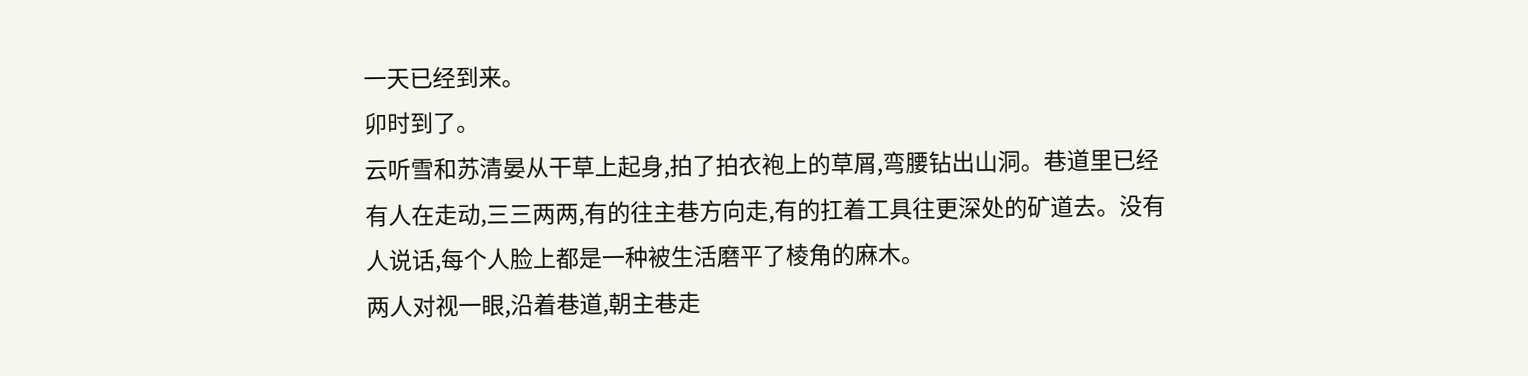一天已经到来。
卯时到了。
云听雪和苏清晏从干草上起身,拍了拍衣袍上的草屑,弯腰钻出山洞。巷道里已经有人在走动,三三两两,有的往主巷方向走,有的扛着工具往更深处的矿道去。没有人说话,每个人脸上都是一种被生活磨平了棱角的麻木。
两人对视一眼,沿着巷道,朝主巷走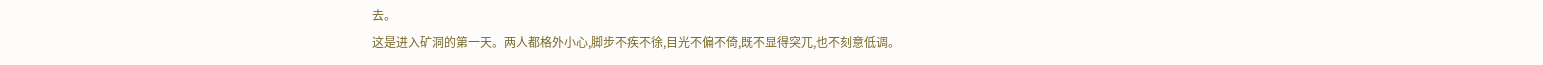去。
这是进入矿洞的第一天。两人都格外小心,脚步不疾不徐,目光不偏不倚,既不显得突兀,也不刻意低调。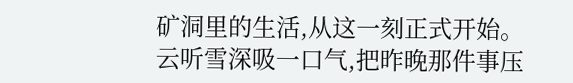矿洞里的生活,从这一刻正式开始。
云听雪深吸一口气,把昨晚那件事压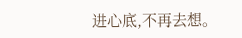进心底,不再去想。